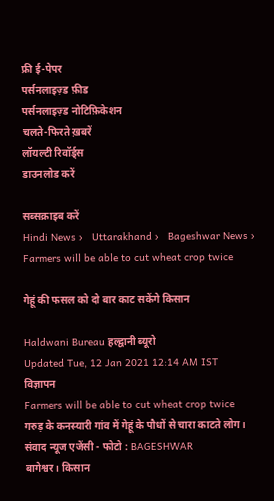फ्री ई-पेपर
पर्सनलाइज़्ड फ़ीड
पर्सनलाइज़्ड नोटिफ़िकेशन
चलते-फिरते ख़बरें
लॉयल्टी रिवॉर्ड्स
डाउनलोड करें

सब्सक्राइब करें
Hindi News ›   Uttarakhand ›   Bageshwar News ›   Farmers will be able to cut wheat crop twice

गेहूं की फसल को दो बार काट सकेंगे किसान

Haldwani Bureau हल्द्वानी ब्यूरो
Updated Tue, 12 Jan 2021 12:14 AM IST
विज्ञापन
Farmers will be able to cut wheat crop twice
गरुड़ के कनस्यारी गांव में गेहूं के पौधों से चारा काटते लोग। संवाद न्यूज एजेंसी - फोटो : BAGESHWAR
बागेश्वर। किसान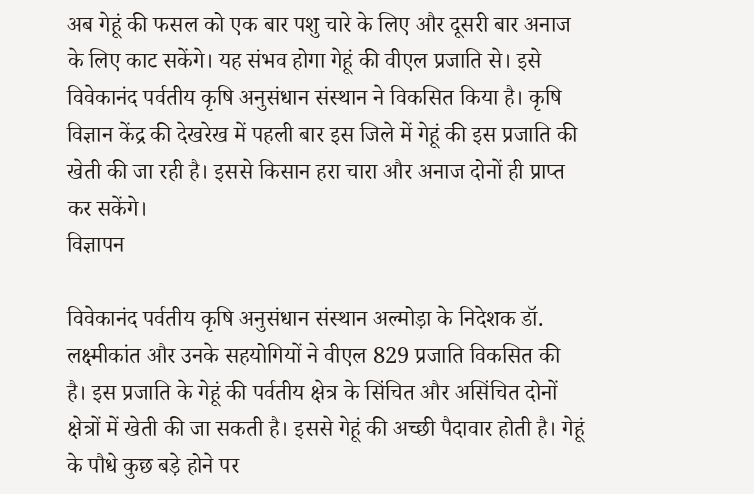अब गेहूं की फसल को एक बार पशु चारे के लिए और दूसरी बार अनाज के लिए काट सकेंगे। यह संभव होगा गेहूं की वीएल प्रजाति से। इसे विवेकानंद पर्वतीय कृषि अनुसंधान संस्थान ने विकसित किया है। कृषि विज्ञान केंद्र की देखरेख में पहली बार इस जिले में गेहूं की इस प्रजाति की खेती की जा रही है। इससे किसान हरा चारा और अनाज दोनों ही प्राप्त कर सकेंगे।
विज्ञापन

विवेकानंद पर्वतीय कृषि अनुसंधान संस्थान अल्मोड़ा के निदेशक डॉ. लक्ष्मीकांत और उनके सहयोगियों ने वीएल 829 प्रजाति विकसित की है। इस प्रजाति के गेहूं की पर्वतीय क्षेत्र के सिंचित और असिंचित दोनों क्षेत्रों में खेती की जा सकती है। इससे गेहूं की अच्छी पैदावार होती है। गेहूं के पौधे कुछ बड़े होने पर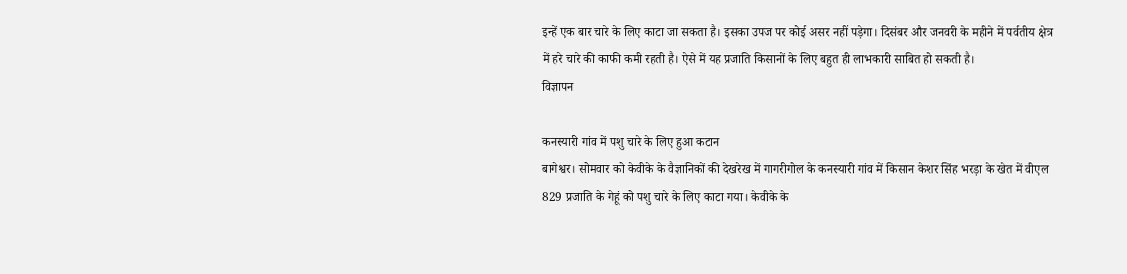इन्हें एक बार चारे के लिए काटा जा सकता है। इसका उपज पर कोई असर नहीं पड़ेगा। दिसंबर और जनवरी के महीने में पर्वतीय क्षेत्र में हरे चारे की काफी कमी रहती है। ऐसे में यह प्रजाति किसानों के लिए बहुत ही लाभकारी साबित हो सकती है।
विज्ञापन

कनस्यारी गांव में पशु चारे के लिए हुआ कटान
बागेश्वर। सोमवार को केवीके के वैज्ञानिकों की देखरेख में गागरीगोल के कनस्यारी गांव में किसान केशर सिंह भरड़ा के खेत में वीएल 829 प्रजाति के गेहूं को पशु चारे के लिए काटा गया। केवीके के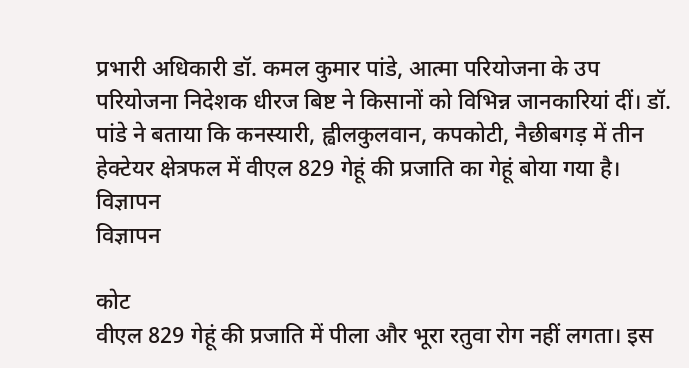प्रभारी अधिकारी डॉ. कमल कुमार पांडे, आत्मा परियोजना के उप परियोजना निदेशक धीरज बिष्ट ने किसानों को विभिन्न जानकारियां दीं। डॉ. पांडे ने बताया कि कनस्यारी, ह्वीलकुलवान, कपकोटी, नैछीबगड़ में तीन हेक्टेयर क्षेत्रफल में वीएल 829 गेहूं की प्रजाति का गेहूं बोया गया है।
विज्ञापन
विज्ञापन

कोट
वीएल 829 गेहूं की प्रजाति में पीला और भूरा रतुवा रोग नहीं लगता। इस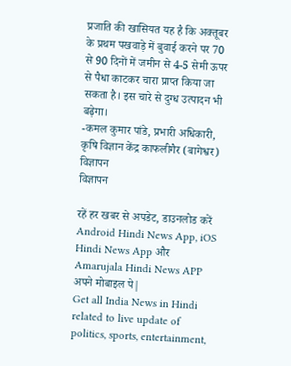प्रजाति की खासियत यह है कि अक्तूबर के प्रथम पखवाड़े में बुवाई करने पर 70 से 90 दिनों में जमीन से 4-5 सेमी ऊपर से पैधा काटकर चारा प्राप्त किया जा सकता है। इस चारे से दुग्ध उत्पादन भी बढ़ेगा।
-कमल कुमार पांडे, प्रभारी अधिकारी, कृषि विज्ञान केंद्र काफलीगैर (बागेश्वर)
विज्ञापन
विज्ञापन

रहें हर खबर से अपडेट, डाउनलोड करें Android Hindi News App, iOS Hindi News App और Amarujala Hindi News APP अपने मोबाइल पे|
Get all India News in Hindi related to live update of politics, sports, entertainment,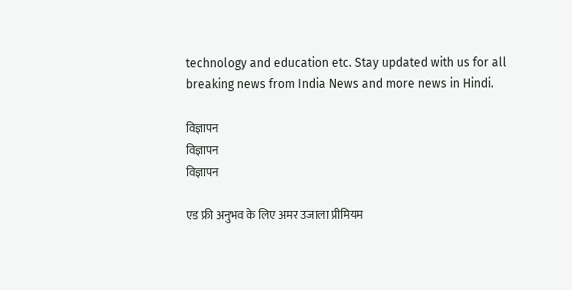technology and education etc. Stay updated with us for all breaking news from India News and more news in Hindi.

विज्ञापन
विज्ञापन
विज्ञापन

एड फ्री अनुभव के लिए अमर उजाला प्रीमियम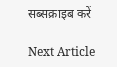सब्सक्राइब करें

Next Article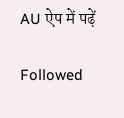AU ऐप में पढ़ें

Followed